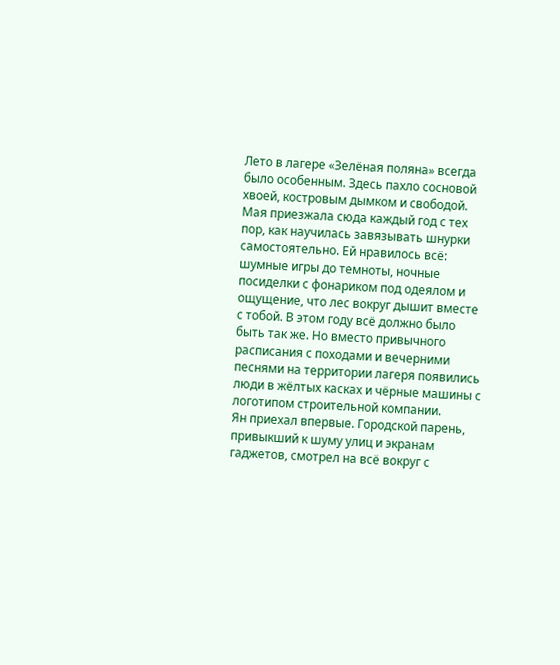Лето в лагере «Зелёная поляна» всегда было особенным. Здесь пахло сосновой хвоей, костровым дымком и свободой. Мая приезжала сюда каждый год с тех пор, как научилась завязывать шнурки самостоятельно. Ей нравилось всё: шумные игры до темноты, ночные посиделки с фонариком под одеялом и ощущение, что лес вокруг дышит вместе с тобой. В этом году всё должно было быть так же. Но вместо привычного расписания с походами и вечерними песнями на территории лагеря появились люди в жёлтых касках и чёрные машины с логотипом строительной компании.
Ян приехал впервые. Городской парень, привыкший к шуму улиц и экранам гаджетов, смотрел на всё вокруг с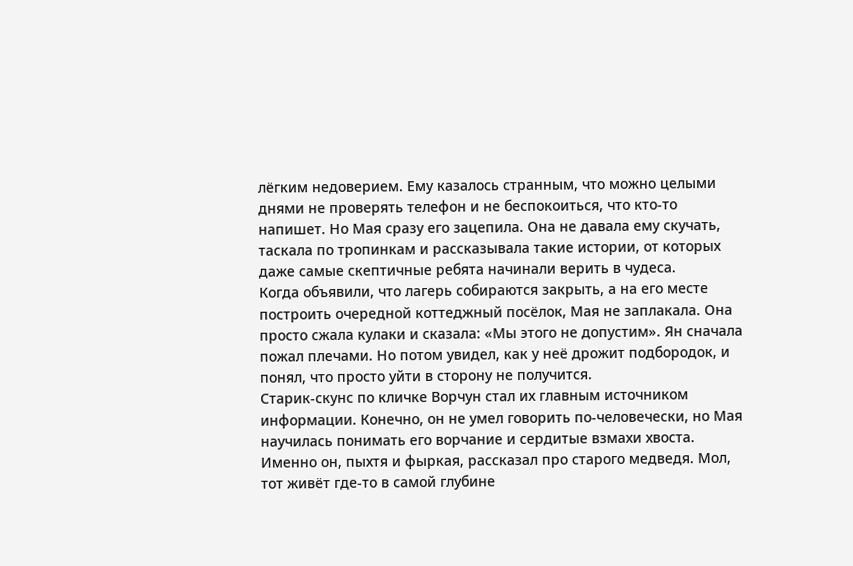лёгким недоверием. Ему казалось странным, что можно целыми днями не проверять телефон и не беспокоиться, что кто-то напишет. Но Мая сразу его зацепила. Она не давала ему скучать, таскала по тропинкам и рассказывала такие истории, от которых даже самые скептичные ребята начинали верить в чудеса.
Когда объявили, что лагерь собираются закрыть, а на его месте построить очередной коттеджный посёлок, Мая не заплакала. Она просто сжала кулаки и сказала: «Мы этого не допустим». Ян сначала пожал плечами. Но потом увидел, как у неё дрожит подбородок, и понял, что просто уйти в сторону не получится.
Старик-скунс по кличке Ворчун стал их главным источником информации. Конечно, он не умел говорить по-человечески, но Мая научилась понимать его ворчание и сердитые взмахи хвоста. Именно он, пыхтя и фыркая, рассказал про старого медведя. Мол, тот живёт где-то в самой глубине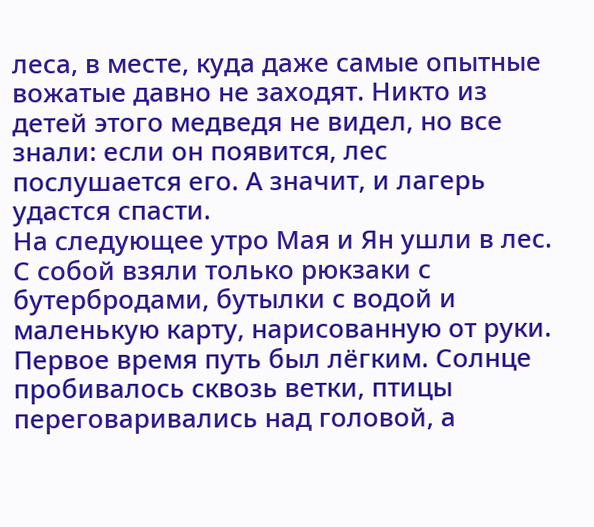леса, в месте, куда даже самые опытные вожатые давно не заходят. Никто из детей этого медведя не видел, но все знали: если он появится, лес послушается его. А значит, и лагерь удастся спасти.
На следующее утро Мая и Ян ушли в лес. С собой взяли только рюкзаки с бутербродами, бутылки с водой и маленькую карту, нарисованную от руки. Первое время путь был лёгким. Солнце пробивалось сквозь ветки, птицы переговаривались над головой, а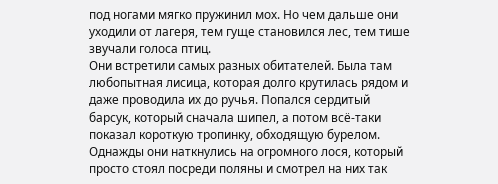под ногами мягко пружинил мох. Но чем дальше они уходили от лагеря, тем гуще становился лес, тем тише звучали голоса птиц.
Они встретили самых разных обитателей. Была там любопытная лисица, которая долго крутилась рядом и даже проводила их до ручья. Попался сердитый барсук, который сначала шипел, а потом всё-таки показал короткую тропинку, обходящую бурелом. Однажды они наткнулись на огромного лося, который просто стоял посреди поляны и смотрел на них так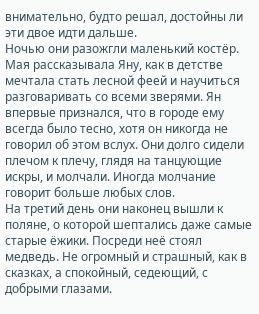внимательно, будто решал, достойны ли эти двое идти дальше.
Ночью они разожгли маленький костёр. Мая рассказывала Яну, как в детстве мечтала стать лесной феей и научиться разговаривать со всеми зверями. Ян впервые признался, что в городе ему всегда было тесно, хотя он никогда не говорил об этом вслух. Они долго сидели плечом к плечу, глядя на танцующие искры, и молчали. Иногда молчание говорит больше любых слов.
На третий день они наконец вышли к поляне, о которой шептались даже самые старые ёжики. Посреди неё стоял медведь. Не огромный и страшный, как в сказках, а спокойный, седеющий, с добрыми глазами.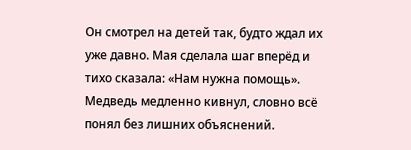Он смотрел на детей так, будто ждал их уже давно. Мая сделала шаг вперёд и тихо сказала: «Нам нужна помощь». Медведь медленно кивнул, словно всё понял без лишних объяснений.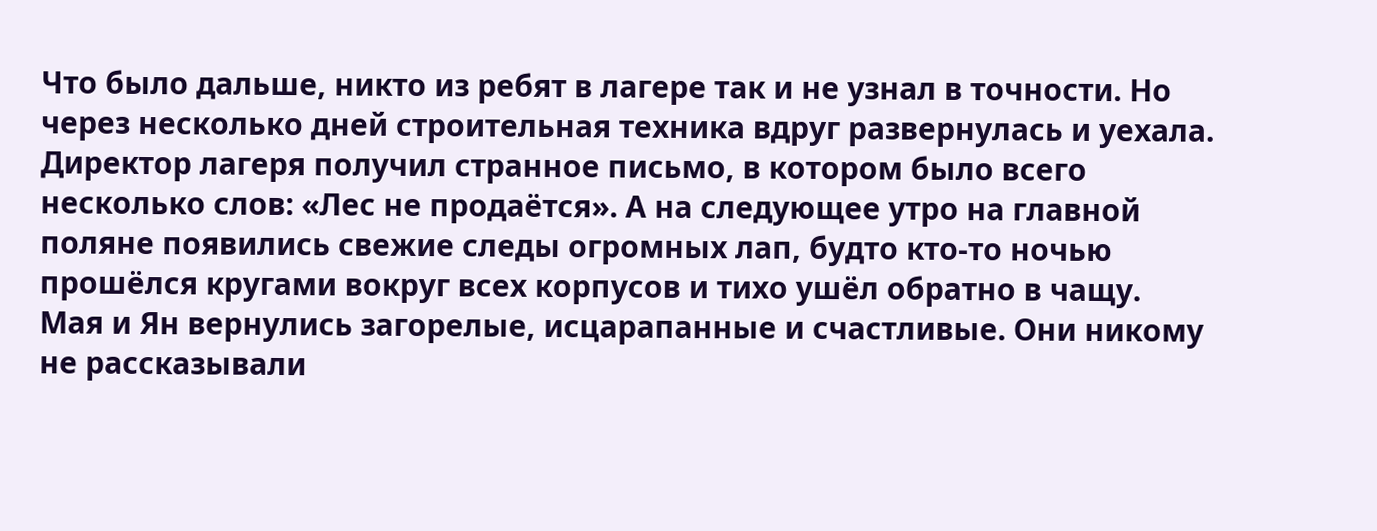Что было дальше, никто из ребят в лагере так и не узнал в точности. Но через несколько дней строительная техника вдруг развернулась и уехала. Директор лагеря получил странное письмо, в котором было всего несколько слов: «Лес не продаётся». А на следующее утро на главной поляне появились свежие следы огромных лап, будто кто-то ночью прошёлся кругами вокруг всех корпусов и тихо ушёл обратно в чащу.
Мая и Ян вернулись загорелые, исцарапанные и счастливые. Они никому не рассказывали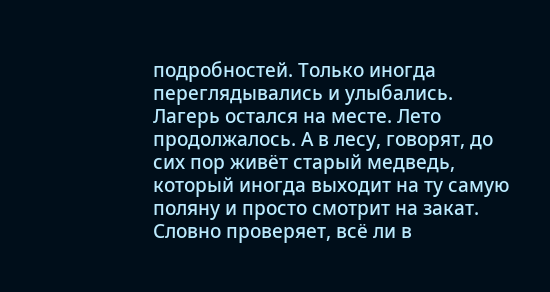подробностей. Только иногда переглядывались и улыбались. Лагерь остался на месте. Лето продолжалось. А в лесу, говорят, до сих пор живёт старый медведь, который иногда выходит на ту самую поляну и просто смотрит на закат. Словно проверяет, всё ли в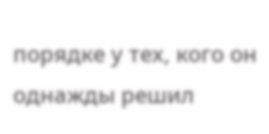порядке у тех, кого он однажды решил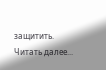защитить.
Читать далее...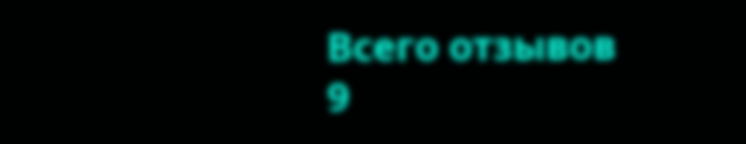Всего отзывов
9